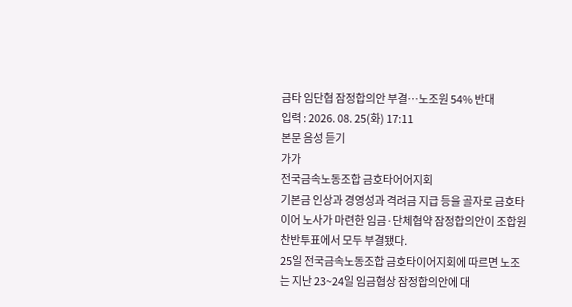금타 임단협 잠정합의안 부결…노조원 54% 반대
입력 : 2026. 08. 25(화) 17:11
본문 음성 듣기
가가
전국금속노동조합 금호타어어지회
기본금 인상과 경영성과 격려금 지급 등을 골자로 금호타이어 노사가 마련한 임금·단체협약 잠정합의안이 조합원 찬반투표에서 모두 부결됐다.
25일 전국금속노동조합 금호타이어지회에 따르면 노조는 지난 23~24일 임금협상 잠정합의안에 대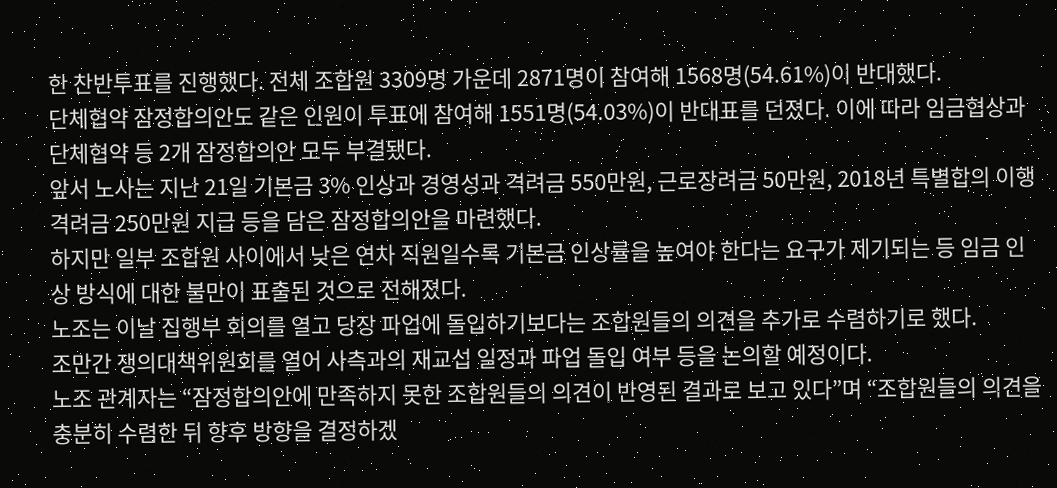한 찬반투표를 진행했다. 전체 조합원 3309명 가운데 2871명이 참여해 1568명(54.61%)이 반대했다.
단체협약 잠정합의안도 같은 인원이 투표에 참여해 1551명(54.03%)이 반대표를 던졌다. 이에 따라 임금협상과 단체협약 등 2개 잠정합의안 모두 부결됐다.
앞서 노사는 지난 21일 기본금 3% 인상과 경영성과 격려금 550만원, 근로장려금 50만원, 2018년 특별합의 이행 격려금 250만원 지급 등을 담은 잠정합의안을 마련했다.
하지만 일부 조합원 사이에서 낮은 연차 직원일수록 기본금 인상률을 높여야 한다는 요구가 제기되는 등 임금 인상 방식에 대한 불만이 표출된 것으로 전해졌다.
노조는 이날 집행부 회의를 열고 당장 파업에 돌입하기보다는 조합원들의 의견을 추가로 수렴하기로 했다.
조만간 쟁의대책위원회를 열어 사측과의 재교섭 일정과 파업 돌입 여부 등을 논의할 예정이다.
노조 관계자는 “잠정합의안에 만족하지 못한 조합원들의 의견이 반영된 결과로 보고 있다”며 “조합원들의 의견을 충분히 수렴한 뒤 향후 방향을 결정하겠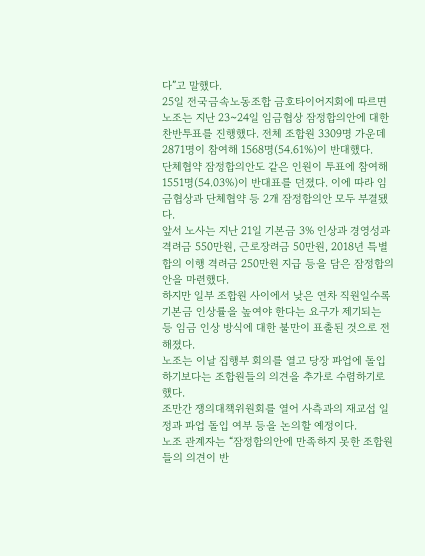다”고 말했다.
25일 전국금속노동조합 금호타이어지회에 따르면 노조는 지난 23~24일 임금협상 잠정합의안에 대한 찬반투표를 진행했다. 전체 조합원 3309명 가운데 2871명이 참여해 1568명(54.61%)이 반대했다.
단체협약 잠정합의안도 같은 인원이 투표에 참여해 1551명(54.03%)이 반대표를 던졌다. 이에 따라 임금협상과 단체협약 등 2개 잠정합의안 모두 부결됐다.
앞서 노사는 지난 21일 기본금 3% 인상과 경영성과 격려금 550만원, 근로장려금 50만원, 2018년 특별합의 이행 격려금 250만원 지급 등을 담은 잠정합의안을 마련했다.
하지만 일부 조합원 사이에서 낮은 연차 직원일수록 기본금 인상률을 높여야 한다는 요구가 제기되는 등 임금 인상 방식에 대한 불만이 표출된 것으로 전해졌다.
노조는 이날 집행부 회의를 열고 당장 파업에 돌입하기보다는 조합원들의 의견을 추가로 수렴하기로 했다.
조만간 쟁의대책위원회를 열어 사측과의 재교섭 일정과 파업 돌입 여부 등을 논의할 예정이다.
노조 관계자는 “잠정합의안에 만족하지 못한 조합원들의 의견이 반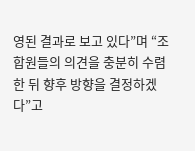영된 결과로 보고 있다”며 “조합원들의 의견을 충분히 수렴한 뒤 향후 방향을 결정하겠다”고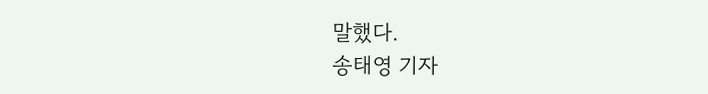말했다.
송태영 기자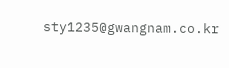sty1235@gwangnam.co.kr